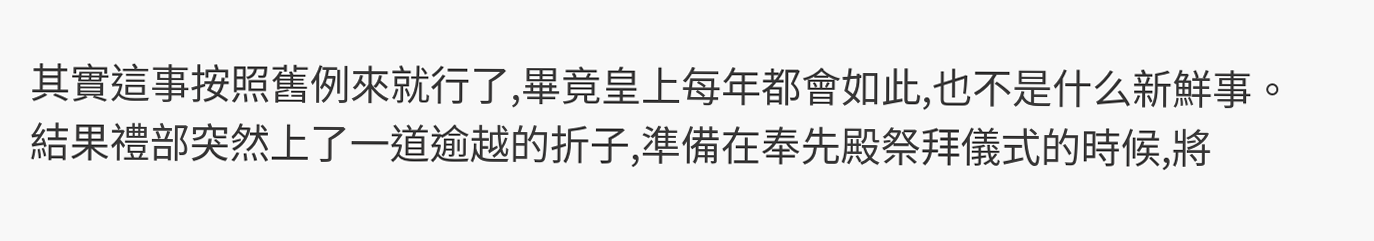其實這事按照舊例來就行了,畢竟皇上每年都會如此,也不是什么新鮮事。結果禮部突然上了一道逾越的折子,準備在奉先殿祭拜儀式的時候,將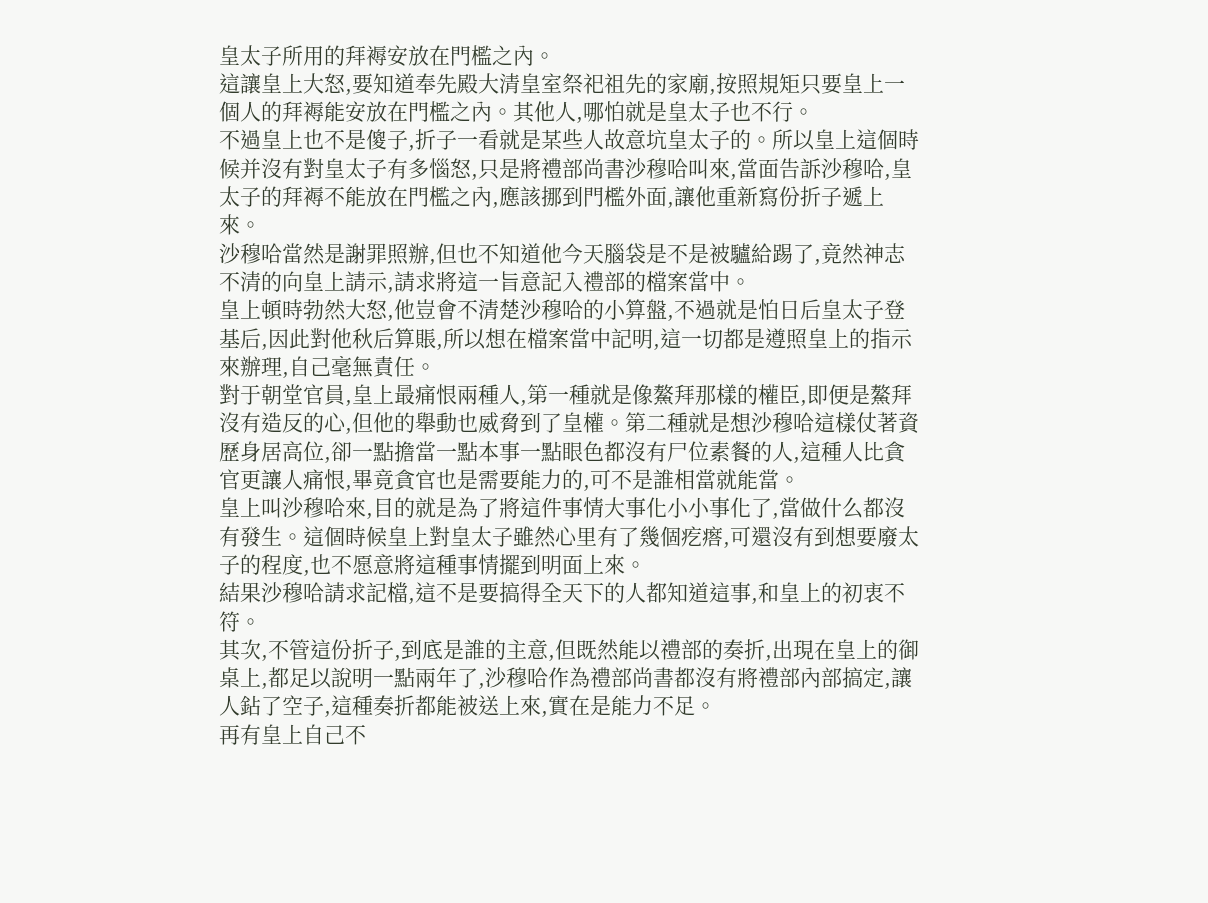皇太子所用的拜褥安放在門檻之內。
這讓皇上大怒,要知道奉先殿大清皇室祭祀祖先的家廟,按照規矩只要皇上一個人的拜褥能安放在門檻之內。其他人,哪怕就是皇太子也不行。
不過皇上也不是傻子,折子一看就是某些人故意坑皇太子的。所以皇上這個時候并沒有對皇太子有多惱怒,只是將禮部尚書沙穆哈叫來,當面告訴沙穆哈,皇太子的拜褥不能放在門檻之內,應該挪到門檻外面,讓他重新寫份折子遞上來。
沙穆哈當然是謝罪照辦,但也不知道他今天腦袋是不是被驢給踢了,竟然神志不清的向皇上請示,請求將這一旨意記入禮部的檔案當中。
皇上頓時勃然大怒,他豈會不清楚沙穆哈的小算盤,不過就是怕日后皇太子登基后,因此對他秋后算賬,所以想在檔案當中記明,這一切都是遵照皇上的指示來辦理,自己毫無責任。
對于朝堂官員,皇上最痛恨兩種人,第一種就是像鰲拜那樣的權臣,即便是鰲拜沒有造反的心,但他的舉動也威脅到了皇權。第二種就是想沙穆哈這樣仗著資歷身居高位,卻一點擔當一點本事一點眼色都沒有尸位素餐的人,這種人比貪官更讓人痛恨,畢竟貪官也是需要能力的,可不是誰相當就能當。
皇上叫沙穆哈來,目的就是為了將這件事情大事化小小事化了,當做什么都沒有發生。這個時候皇上對皇太子雖然心里有了幾個疙瘩,可還沒有到想要廢太子的程度,也不愿意將這種事情擺到明面上來。
結果沙穆哈請求記檔,這不是要搞得全天下的人都知道這事,和皇上的初衷不符。
其次,不管這份折子,到底是誰的主意,但既然能以禮部的奏折,出現在皇上的御桌上,都足以說明一點兩年了,沙穆哈作為禮部尚書都沒有將禮部內部搞定,讓人鉆了空子,這種奏折都能被送上來,實在是能力不足。
再有皇上自己不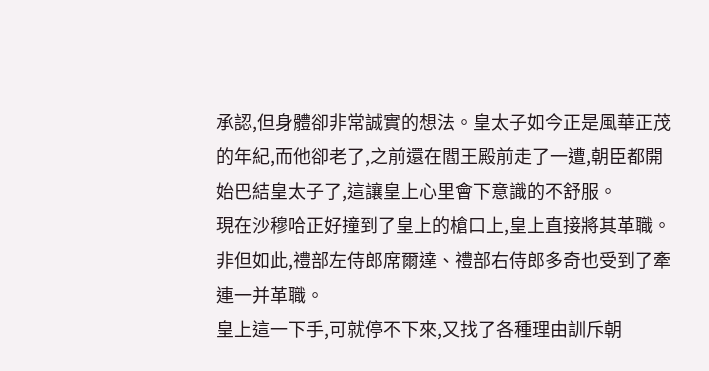承認,但身體卻非常誠實的想法。皇太子如今正是風華正茂的年紀,而他卻老了,之前還在閻王殿前走了一遭,朝臣都開始巴結皇太子了,這讓皇上心里會下意識的不舒服。
現在沙穆哈正好撞到了皇上的槍口上,皇上直接將其革職。非但如此,禮部左侍郎席爾達、禮部右侍郎多奇也受到了牽連一并革職。
皇上這一下手,可就停不下來,又找了各種理由訓斥朝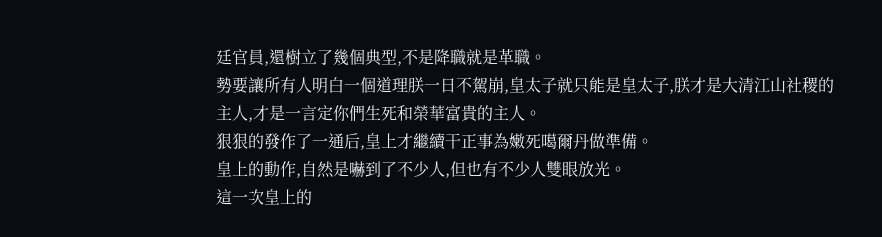廷官員,還樹立了幾個典型,不是降職就是革職。
勢要讓所有人明白一個道理朕一日不駕崩,皇太子就只能是皇太子,朕才是大清江山社稷的主人,才是一言定你們生死和榮華富貴的主人。
狠狠的發作了一通后,皇上才繼續干正事為嫩死噶爾丹做準備。
皇上的動作,自然是嚇到了不少人,但也有不少人雙眼放光。
這一次皇上的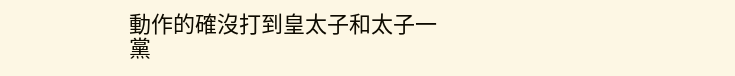動作的確沒打到皇太子和太子一黨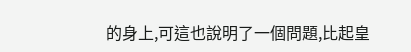的身上,可這也說明了一個問題,比起皇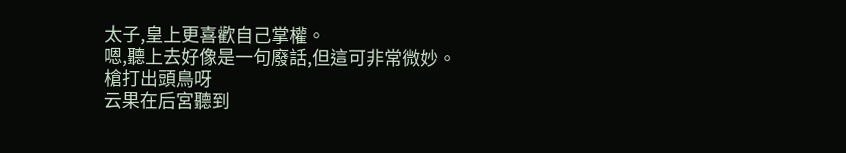太子,皇上更喜歡自己掌權。
嗯,聽上去好像是一句廢話,但這可非常微妙。
槍打出頭鳥呀
云果在后宮聽到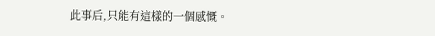此事后,只能有這樣的一個感慨。